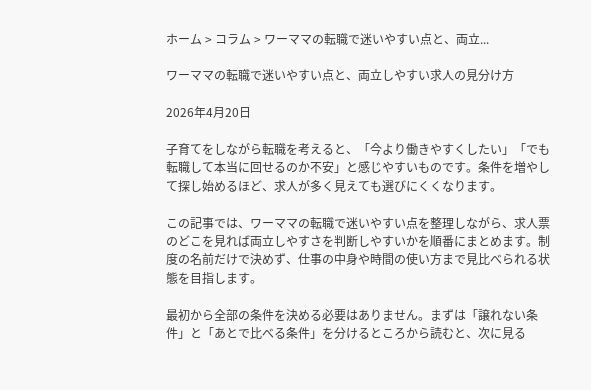ホーム > コラム > ワーママの転職で迷いやすい点と、両立...

ワーママの転職で迷いやすい点と、両立しやすい求人の見分け方

2026年4月20日

子育てをしながら転職を考えると、「今より働きやすくしたい」「でも転職して本当に回せるのか不安」と感じやすいものです。条件を増やして探し始めるほど、求人が多く見えても選びにくくなります。

この記事では、ワーママの転職で迷いやすい点を整理しながら、求人票のどこを見れば両立しやすさを判断しやすいかを順番にまとめます。制度の名前だけで決めず、仕事の中身や時間の使い方まで見比べられる状態を目指します。

最初から全部の条件を決める必要はありません。まずは「譲れない条件」と「あとで比べる条件」を分けるところから読むと、次に見る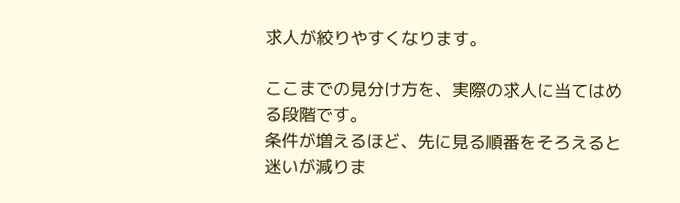求人が絞りやすくなります。

ここまでの見分け方を、実際の求人に当てはめる段階です。
条件が増えるほど、先に見る順番をそろえると迷いが減りま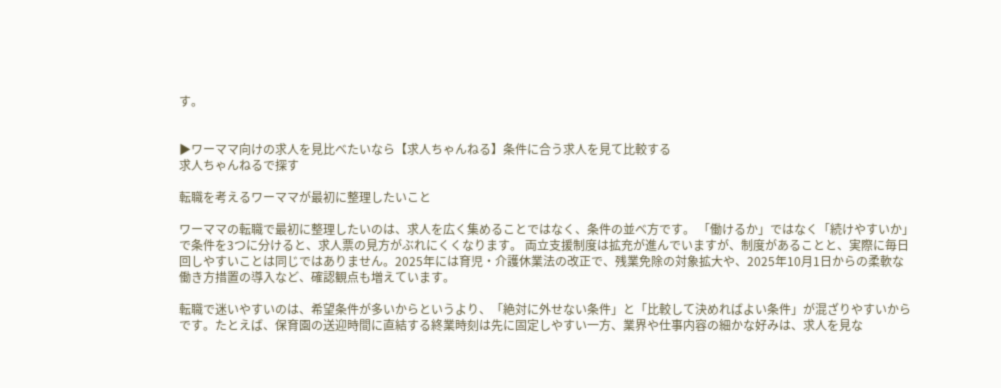す。


▶ワーママ向けの求人を見比べたいなら【求人ちゃんねる】条件に合う求人を見て比較する
求人ちゃんねるで探す

転職を考えるワーママが最初に整理したいこと

ワーママの転職で最初に整理したいのは、求人を広く集めることではなく、条件の並べ方です。 「働けるか」ではなく「続けやすいか」で条件を3つに分けると、求人票の見方がぶれにくくなります。 両立支援制度は拡充が進んでいますが、制度があることと、実際に毎日回しやすいことは同じではありません。2025年には育児・介護休業法の改正で、残業免除の対象拡大や、2025年10月1日からの柔軟な働き方措置の導入など、確認観点も増えています。

転職で迷いやすいのは、希望条件が多いからというより、「絶対に外せない条件」と「比較して決めればよい条件」が混ざりやすいからです。たとえば、保育園の送迎時間に直結する終業時刻は先に固定しやすい一方、業界や仕事内容の細かな好みは、求人を見な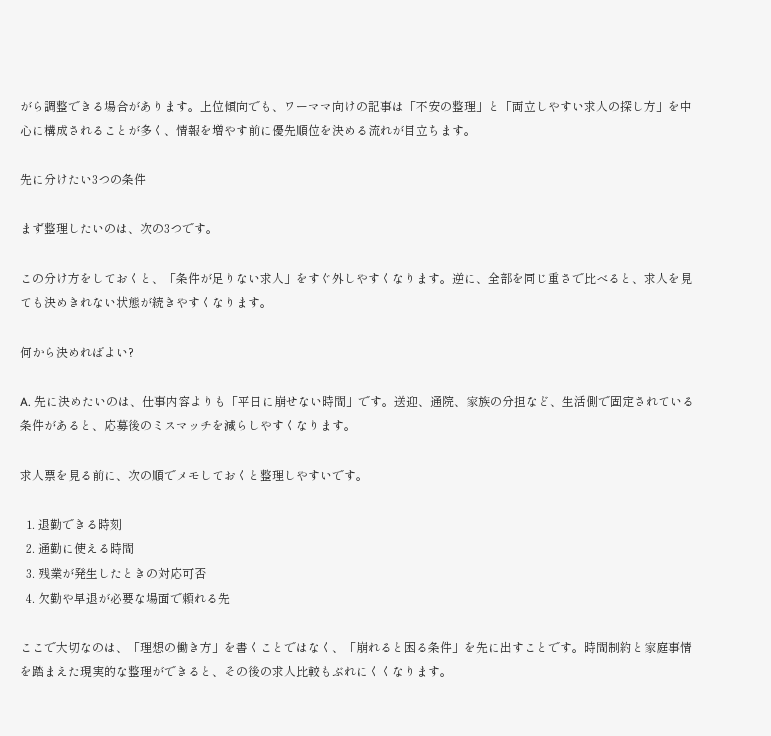がら調整できる場合があります。上位傾向でも、ワーママ向けの記事は「不安の整理」と「両立しやすい求人の探し方」を中心に構成されることが多く、情報を増やす前に優先順位を決める流れが目立ちます。

先に分けたい3つの条件

まず整理したいのは、次の3つです。

この分け方をしておくと、「条件が足りない求人」をすぐ外しやすくなります。逆に、全部を同じ重さで比べると、求人を見ても決めきれない状態が続きやすくなります。

何から決めればよい?

A. 先に決めたいのは、仕事内容よりも「平日に崩せない時間」です。送迎、通院、家族の分担など、生活側で固定されている条件があると、応募後のミスマッチを減らしやすくなります。

求人票を見る前に、次の順でメモしておくと整理しやすいです。

  1. 退勤できる時刻
  2. 通勤に使える時間
  3. 残業が発生したときの対応可否
  4. 欠勤や早退が必要な場面で頼れる先

ここで大切なのは、「理想の働き方」を書くことではなく、「崩れると困る条件」を先に出すことです。時間制約と家庭事情を踏まえた現実的な整理ができると、その後の求人比較もぶれにくくなります。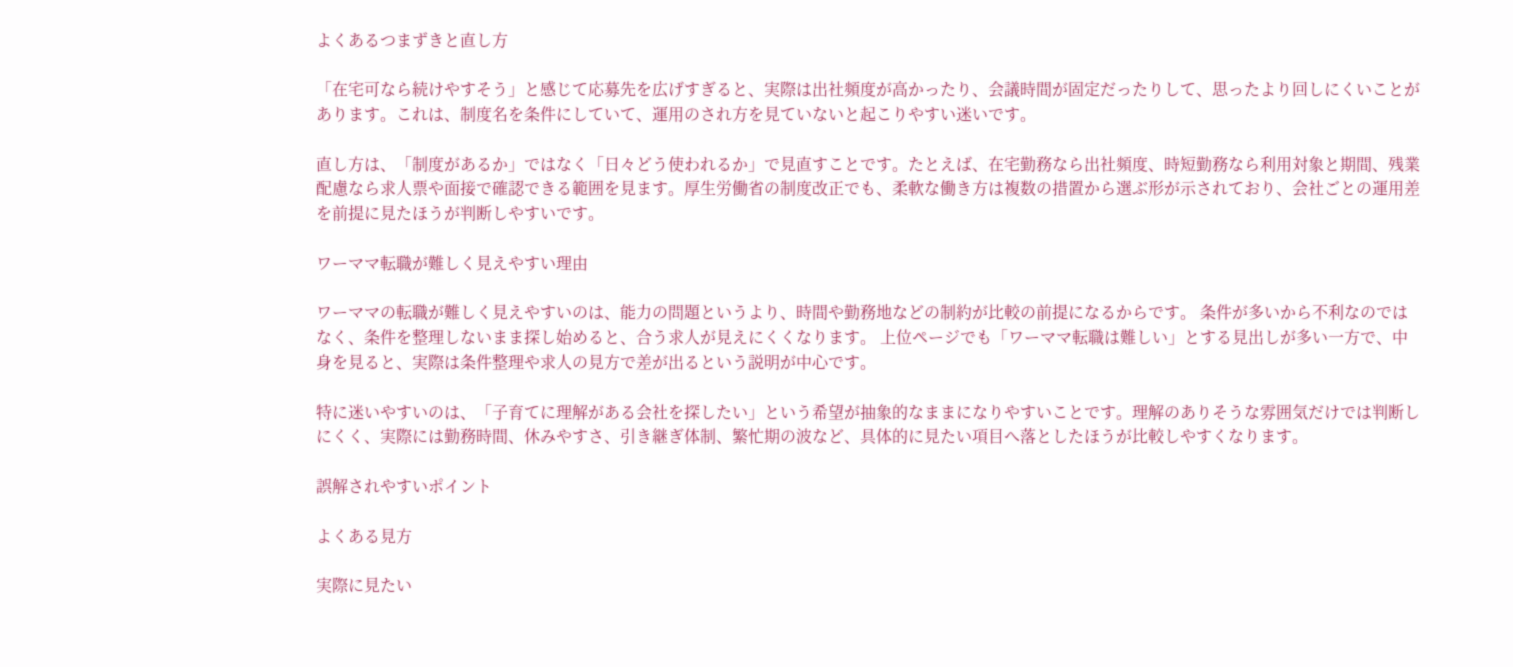よくあるつまずきと直し方

「在宅可なら続けやすそう」と感じて応募先を広げすぎると、実際は出社頻度が高かったり、会議時間が固定だったりして、思ったより回しにくいことがあります。これは、制度名を条件にしていて、運用のされ方を見ていないと起こりやすい迷いです。

直し方は、「制度があるか」ではなく「日々どう使われるか」で見直すことです。たとえば、在宅勤務なら出社頻度、時短勤務なら利用対象と期間、残業配慮なら求人票や面接で確認できる範囲を見ます。厚生労働省の制度改正でも、柔軟な働き方は複数の措置から選ぶ形が示されており、会社ごとの運用差を前提に見たほうが判断しやすいです。

ワーママ転職が難しく見えやすい理由

ワーママの転職が難しく見えやすいのは、能力の問題というより、時間や勤務地などの制約が比較の前提になるからです。 条件が多いから不利なのではなく、条件を整理しないまま探し始めると、合う求人が見えにくくなります。 上位ページでも「ワーママ転職は難しい」とする見出しが多い一方で、中身を見ると、実際は条件整理や求人の見方で差が出るという説明が中心です。

特に迷いやすいのは、「子育てに理解がある会社を探したい」という希望が抽象的なままになりやすいことです。理解のありそうな雰囲気だけでは判断しにくく、実際には勤務時間、休みやすさ、引き継ぎ体制、繁忙期の波など、具体的に見たい項目へ落としたほうが比較しやすくなります。

誤解されやすいポイント

よくある見方

実際に見たい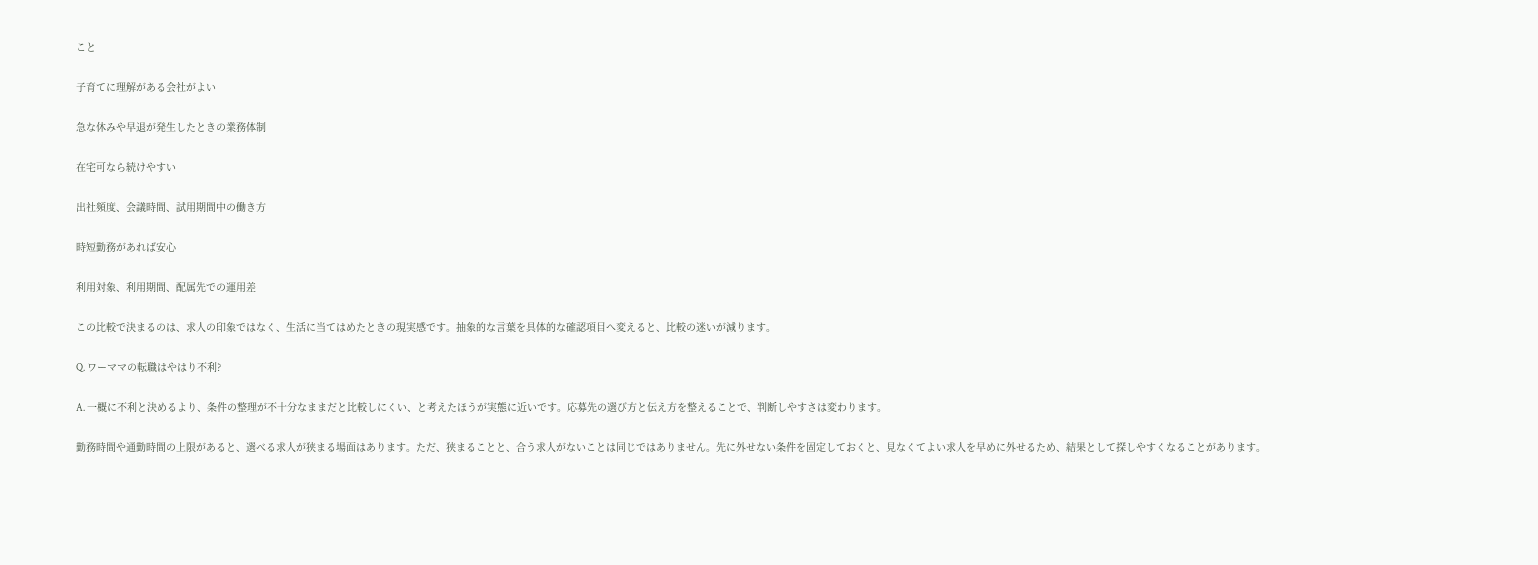こと

子育てに理解がある会社がよい

急な休みや早退が発生したときの業務体制

在宅可なら続けやすい

出社頻度、会議時間、試用期間中の働き方

時短勤務があれば安心

利用対象、利用期間、配属先での運用差

この比較で決まるのは、求人の印象ではなく、生活に当てはめたときの現実感です。抽象的な言葉を具体的な確認項目へ変えると、比較の迷いが減ります。

Q. ワーママの転職はやはり不利?

A. 一概に不利と決めるより、条件の整理が不十分なままだと比較しにくい、と考えたほうが実態に近いです。応募先の選び方と伝え方を整えることで、判断しやすさは変わります。

勤務時間や通勤時間の上限があると、選べる求人が狭まる場面はあります。ただ、狭まることと、合う求人がないことは同じではありません。先に外せない条件を固定しておくと、見なくてよい求人を早めに外せるため、結果として探しやすくなることがあります。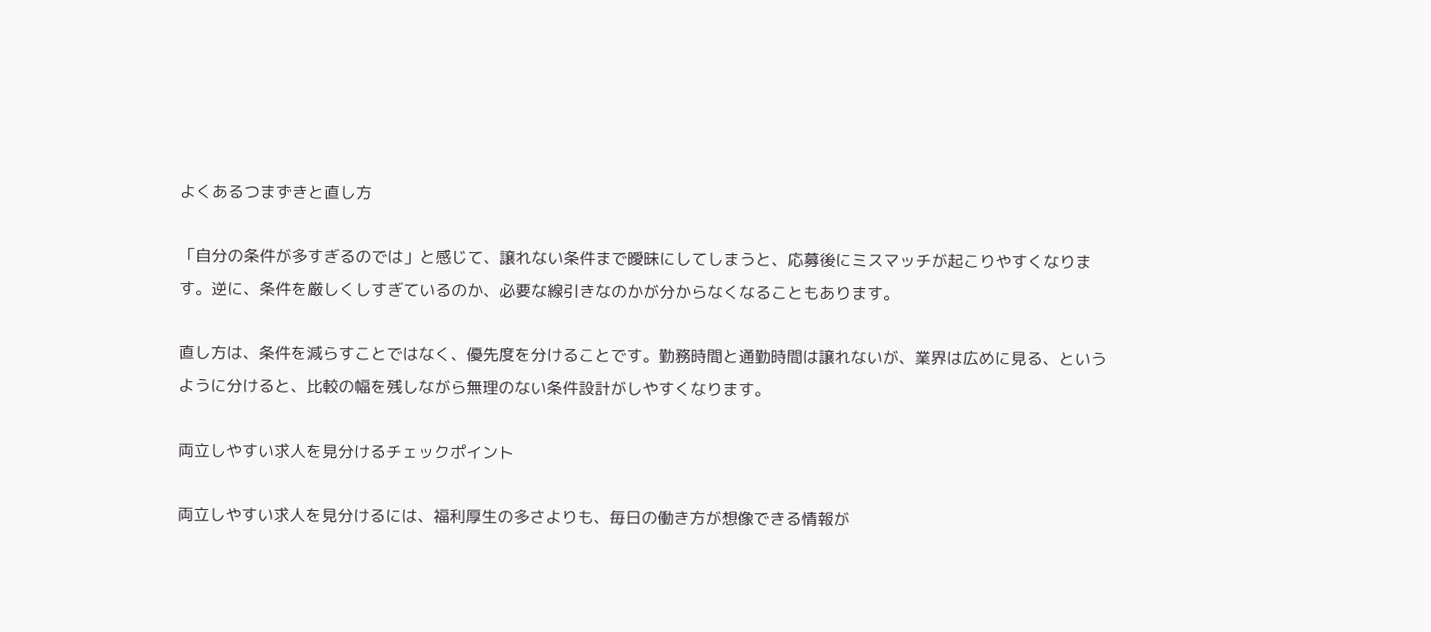よくあるつまずきと直し方

「自分の条件が多すぎるのでは」と感じて、譲れない条件まで曖昧にしてしまうと、応募後にミスマッチが起こりやすくなります。逆に、条件を厳しくしすぎているのか、必要な線引きなのかが分からなくなることもあります。

直し方は、条件を減らすことではなく、優先度を分けることです。勤務時間と通勤時間は譲れないが、業界は広めに見る、というように分けると、比較の幅を残しながら無理のない条件設計がしやすくなります。

両立しやすい求人を見分けるチェックポイント

両立しやすい求人を見分けるには、福利厚生の多さよりも、毎日の働き方が想像できる情報が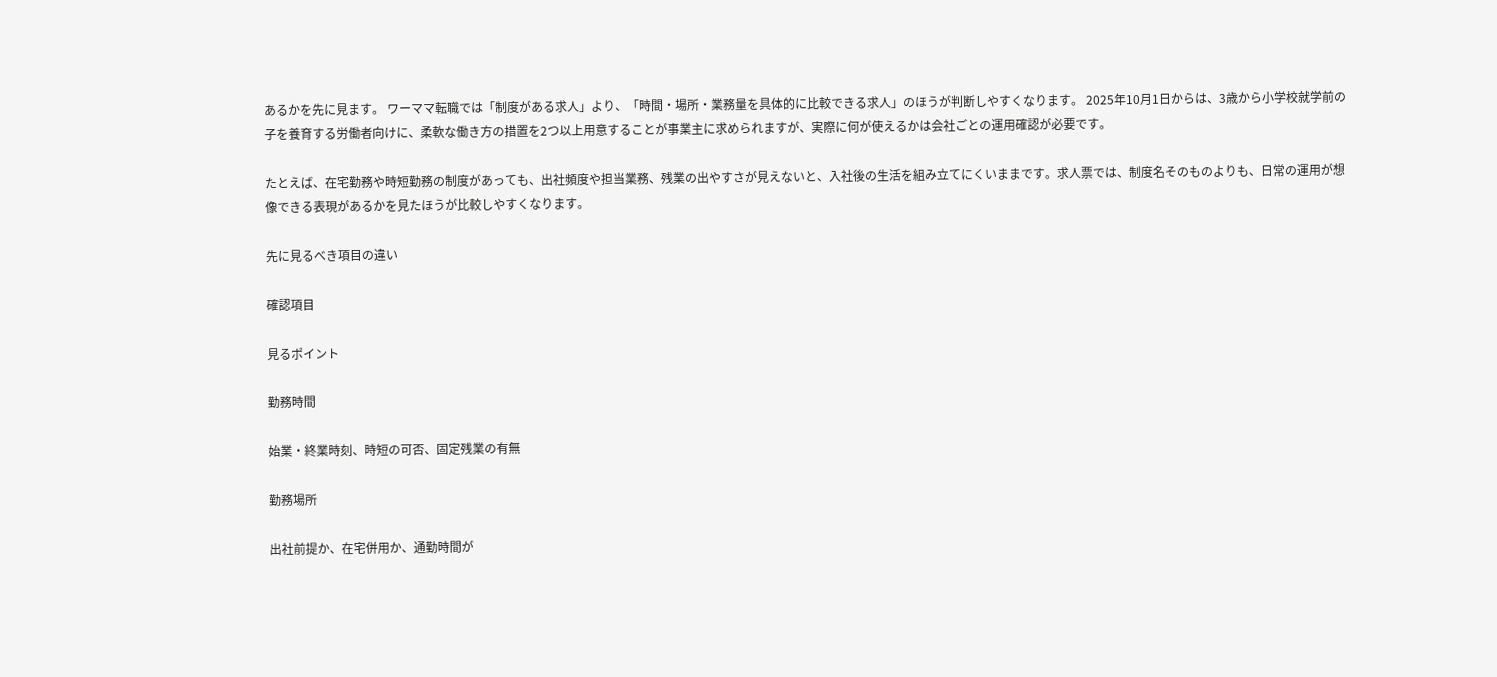あるかを先に見ます。 ワーママ転職では「制度がある求人」より、「時間・場所・業務量を具体的に比較できる求人」のほうが判断しやすくなります。 2025年10月1日からは、3歳から小学校就学前の子を養育する労働者向けに、柔軟な働き方の措置を2つ以上用意することが事業主に求められますが、実際に何が使えるかは会社ごとの運用確認が必要です。

たとえば、在宅勤務や時短勤務の制度があっても、出社頻度や担当業務、残業の出やすさが見えないと、入社後の生活を組み立てにくいままです。求人票では、制度名そのものよりも、日常の運用が想像できる表現があるかを見たほうが比較しやすくなります。

先に見るべき項目の違い

確認項目

見るポイント

勤務時間

始業・終業時刻、時短の可否、固定残業の有無

勤務場所

出社前提か、在宅併用か、通勤時間が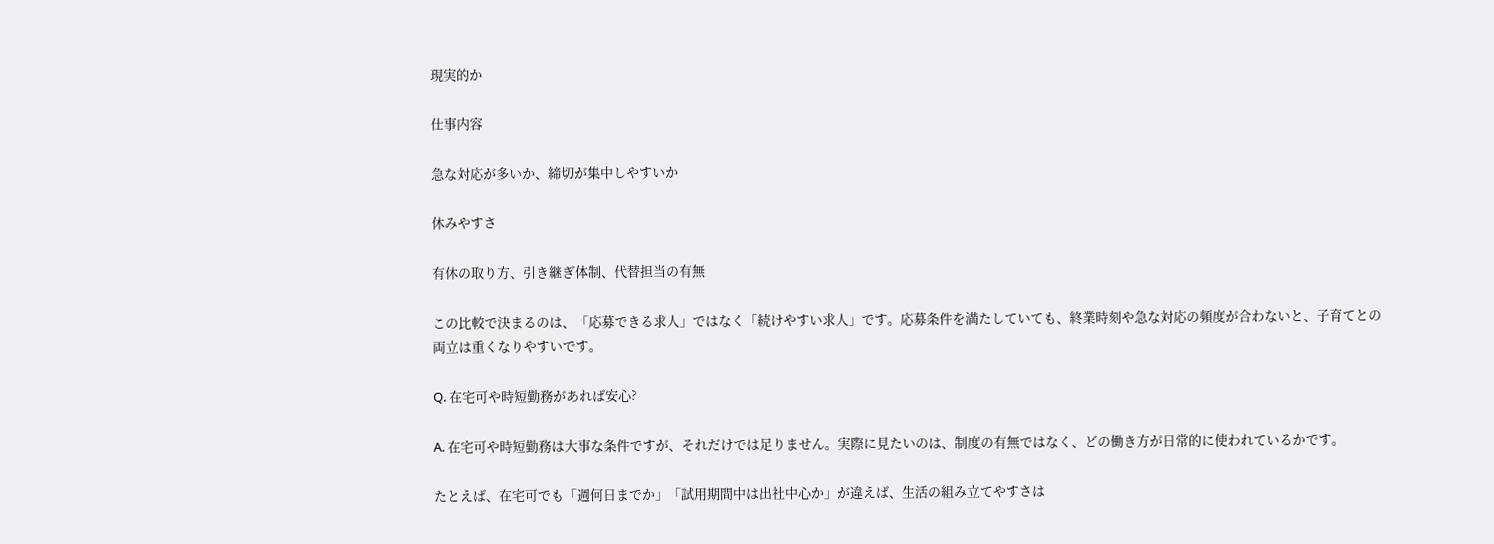現実的か

仕事内容

急な対応が多いか、締切が集中しやすいか

休みやすさ

有休の取り方、引き継ぎ体制、代替担当の有無

この比較で決まるのは、「応募できる求人」ではなく「続けやすい求人」です。応募条件を満たしていても、終業時刻や急な対応の頻度が合わないと、子育てとの両立は重くなりやすいです。

Q. 在宅可や時短勤務があれば安心?

A. 在宅可や時短勤務は大事な条件ですが、それだけでは足りません。実際に見たいのは、制度の有無ではなく、どの働き方が日常的に使われているかです。

たとえば、在宅可でも「週何日までか」「試用期間中は出社中心か」が違えば、生活の組み立てやすさは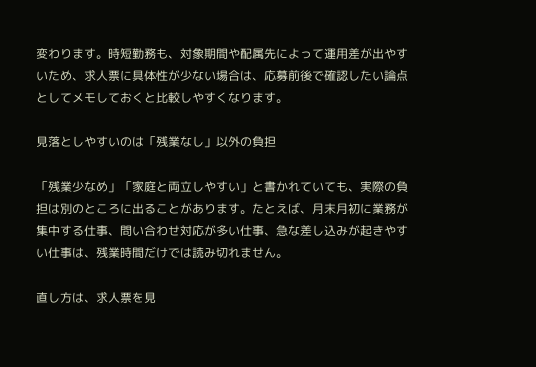変わります。時短勤務も、対象期間や配属先によって運用差が出やすいため、求人票に具体性が少ない場合は、応募前後で確認したい論点としてメモしておくと比較しやすくなります。

見落としやすいのは「残業なし」以外の負担

「残業少なめ」「家庭と両立しやすい」と書かれていても、実際の負担は別のところに出ることがあります。たとえば、月末月初に業務が集中する仕事、問い合わせ対応が多い仕事、急な差し込みが起きやすい仕事は、残業時間だけでは読み切れません。

直し方は、求人票を見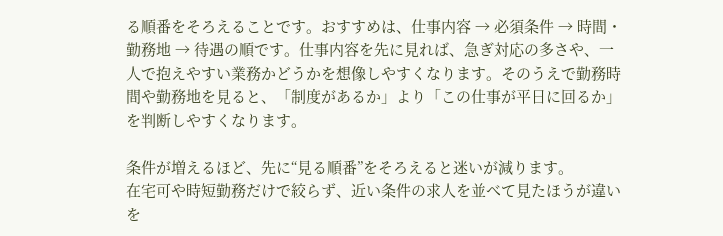る順番をそろえることです。おすすめは、仕事内容 → 必須条件 → 時間・勤務地 → 待遇の順です。仕事内容を先に見れば、急ぎ対応の多さや、一人で抱えやすい業務かどうかを想像しやすくなります。そのうえで勤務時間や勤務地を見ると、「制度があるか」より「この仕事が平日に回るか」を判断しやすくなります。

条件が増えるほど、先に“見る順番”をそろえると迷いが減ります。
在宅可や時短勤務だけで絞らず、近い条件の求人を並べて見たほうが違いを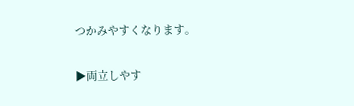つかみやすくなります。


▶両立しやす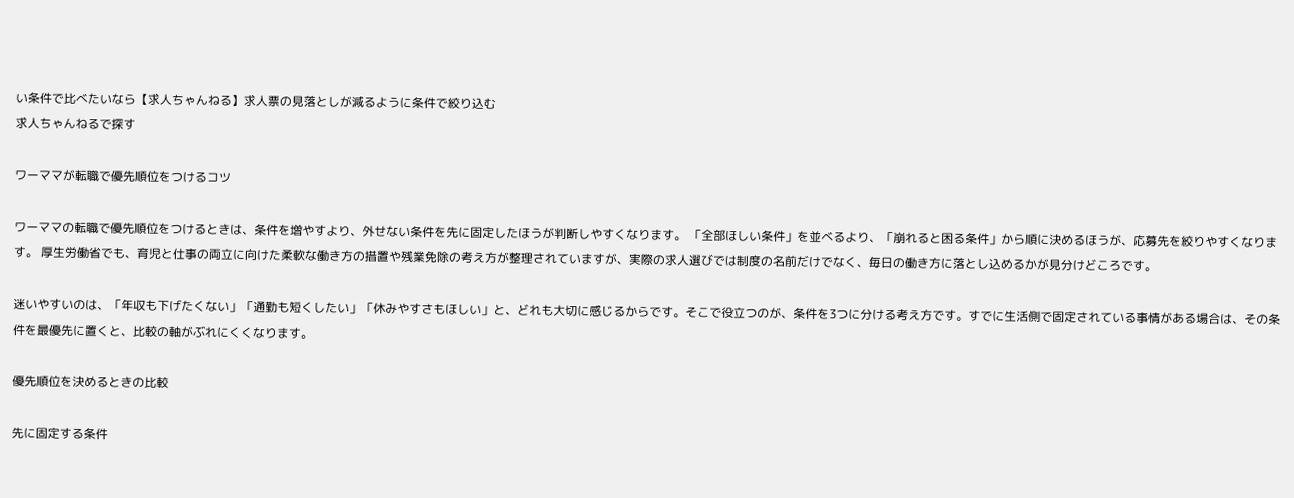い条件で比べたいなら【求人ちゃんねる】求人票の見落としが減るように条件で絞り込む
求人ちゃんねるで探す

ワーママが転職で優先順位をつけるコツ

ワーママの転職で優先順位をつけるときは、条件を増やすより、外せない条件を先に固定したほうが判断しやすくなります。 「全部ほしい条件」を並べるより、「崩れると困る条件」から順に決めるほうが、応募先を絞りやすくなります。 厚生労働省でも、育児と仕事の両立に向けた柔軟な働き方の措置や残業免除の考え方が整理されていますが、実際の求人選びでは制度の名前だけでなく、毎日の働き方に落とし込めるかが見分けどころです。

迷いやすいのは、「年収も下げたくない」「通勤も短くしたい」「休みやすさもほしい」と、どれも大切に感じるからです。そこで役立つのが、条件を3つに分ける考え方です。すでに生活側で固定されている事情がある場合は、その条件を最優先に置くと、比較の軸がぶれにくくなります。

優先順位を決めるときの比較

先に固定する条件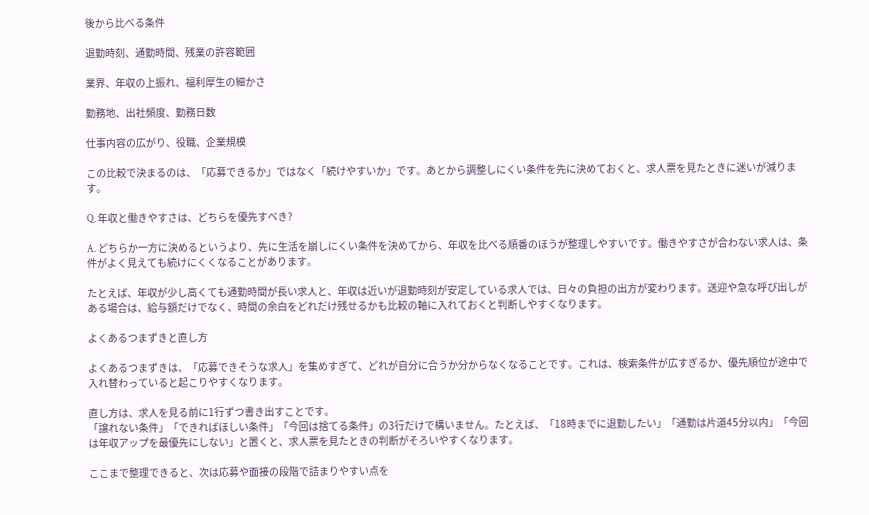後から比べる条件

退勤時刻、通勤時間、残業の許容範囲

業界、年収の上振れ、福利厚生の細かさ

勤務地、出社頻度、勤務日数

仕事内容の広がり、役職、企業規模

この比較で決まるのは、「応募できるか」ではなく「続けやすいか」です。あとから調整しにくい条件を先に決めておくと、求人票を見たときに迷いが減ります。

Q. 年収と働きやすさは、どちらを優先すべき?

A. どちらか一方に決めるというより、先に生活を崩しにくい条件を決めてから、年収を比べる順番のほうが整理しやすいです。働きやすさが合わない求人は、条件がよく見えても続けにくくなることがあります。

たとえば、年収が少し高くても通勤時間が長い求人と、年収は近いが退勤時刻が安定している求人では、日々の負担の出方が変わります。送迎や急な呼び出しがある場合は、給与額だけでなく、時間の余白をどれだけ残せるかも比較の軸に入れておくと判断しやすくなります。

よくあるつまずきと直し方

よくあるつまずきは、「応募できそうな求人」を集めすぎて、どれが自分に合うか分からなくなることです。これは、検索条件が広すぎるか、優先順位が途中で入れ替わっていると起こりやすくなります。

直し方は、求人を見る前に1行ずつ書き出すことです。
「譲れない条件」「できればほしい条件」「今回は捨てる条件」の3行だけで構いません。たとえば、「18時までに退勤したい」「通勤は片道45分以内」「今回は年収アップを最優先にしない」と置くと、求人票を見たときの判断がそろいやすくなります。

ここまで整理できると、次は応募や面接の段階で詰まりやすい点を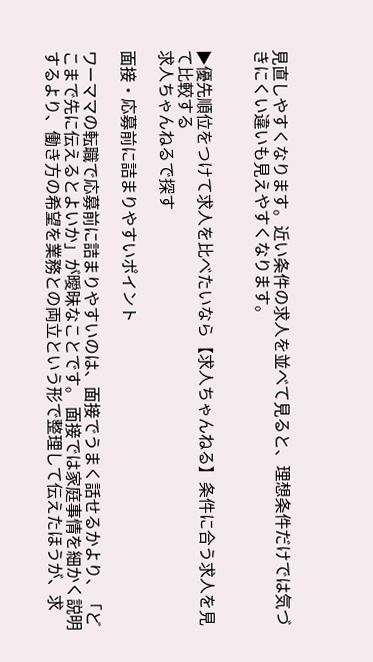見直しやすくなります。近い条件の求人を並べて見ると、理想条件だけでは気づきにくい違いも見えやすくなります。


▶優先順位をつけて求人を比べたいなら【求人ちゃんねる】条件に合う求人を見て比較する
求人ちゃんねるで探す

面接・応募前に詰まりやすいポイント

ワーママの転職で応募前に詰まりやすいのは、面接でうまく話せるかより、「どこまで先に伝えるとよいか」が曖昧なことです。 面接では家庭事情を細かく説明するより、働き方の希望を業務との両立という形で整理して伝えたほうが、求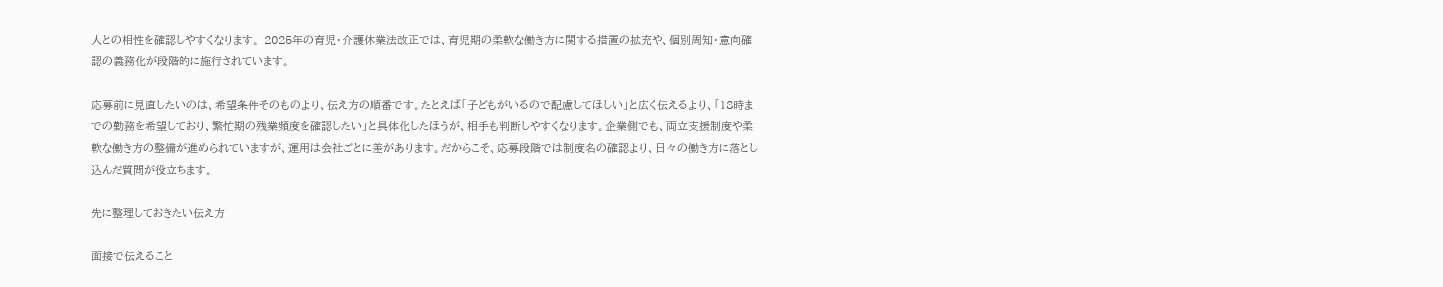人との相性を確認しやすくなります。 2025年の育児・介護休業法改正では、育児期の柔軟な働き方に関する措置の拡充や、個別周知・意向確認の義務化が段階的に施行されています。

応募前に見直したいのは、希望条件そのものより、伝え方の順番です。たとえば「子どもがいるので配慮してほしい」と広く伝えるより、「18時までの勤務を希望しており、繁忙期の残業頻度を確認したい」と具体化したほうが、相手も判断しやすくなります。企業側でも、両立支援制度や柔軟な働き方の整備が進められていますが、運用は会社ごとに差があります。だからこそ、応募段階では制度名の確認より、日々の働き方に落とし込んだ質問が役立ちます。

先に整理しておきたい伝え方

面接で伝えること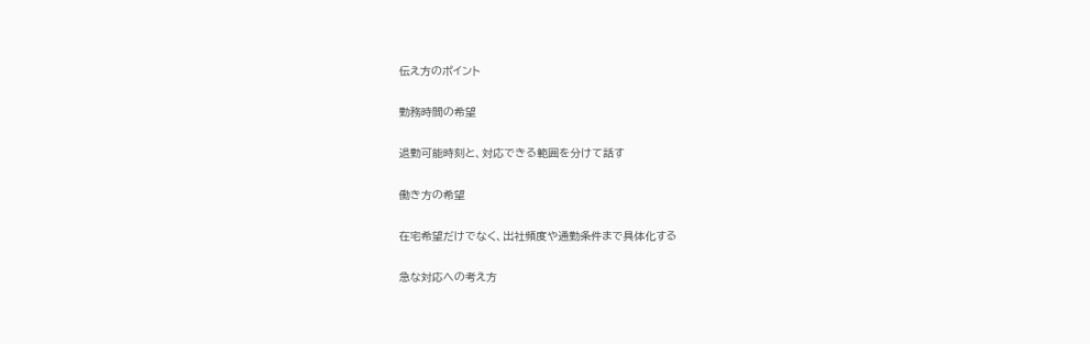伝え方のポイント

勤務時間の希望

退勤可能時刻と、対応できる範囲を分けて話す

働き方の希望

在宅希望だけでなく、出社頻度や通勤条件まで具体化する

急な対応への考え方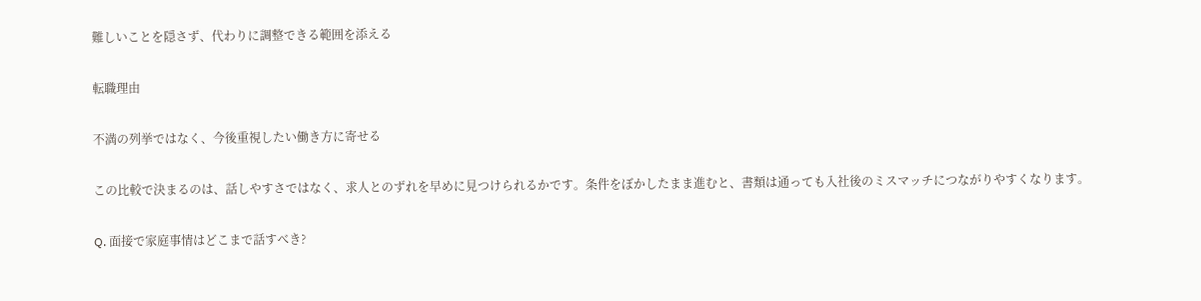難しいことを隠さず、代わりに調整できる範囲を添える

転職理由

不満の列挙ではなく、今後重視したい働き方に寄せる

この比較で決まるのは、話しやすさではなく、求人とのずれを早めに見つけられるかです。条件をぼかしたまま進むと、書類は通っても入社後のミスマッチにつながりやすくなります。

Q. 面接で家庭事情はどこまで話すべき?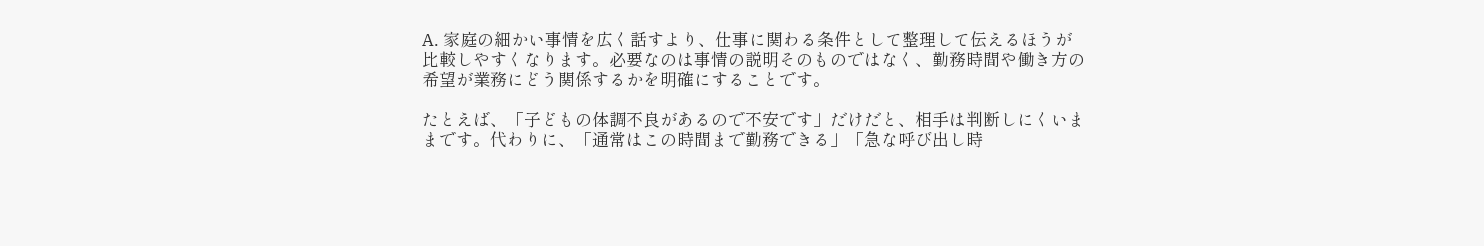A. 家庭の細かい事情を広く話すより、仕事に関わる条件として整理して伝えるほうが比較しやすくなります。必要なのは事情の説明そのものではなく、勤務時間や働き方の希望が業務にどう関係するかを明確にすることです。

たとえば、「子どもの体調不良があるので不安です」だけだと、相手は判断しにくいままです。代わりに、「通常はこの時間まで勤務できる」「急な呼び出し時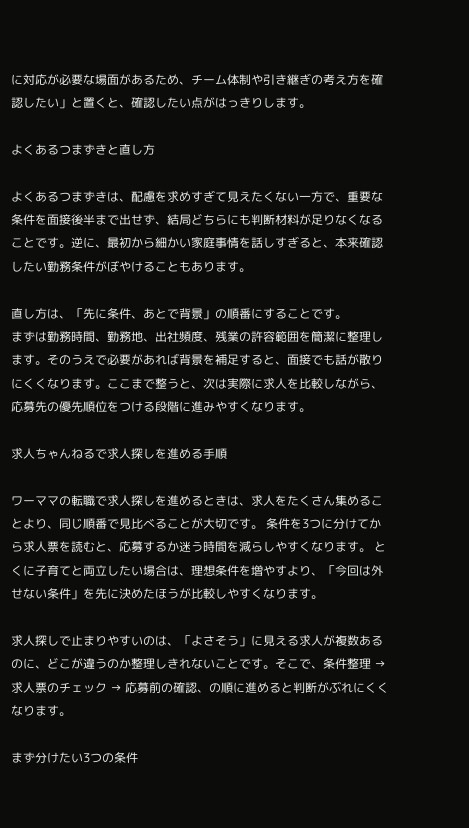に対応が必要な場面があるため、チーム体制や引き継ぎの考え方を確認したい」と置くと、確認したい点がはっきりします。

よくあるつまずきと直し方

よくあるつまずきは、配慮を求めすぎて見えたくない一方で、重要な条件を面接後半まで出せず、結局どちらにも判断材料が足りなくなることです。逆に、最初から細かい家庭事情を話しすぎると、本来確認したい勤務条件がぼやけることもあります。

直し方は、「先に条件、あとで背景」の順番にすることです。
まずは勤務時間、勤務地、出社頻度、残業の許容範囲を簡潔に整理します。そのうえで必要があれば背景を補足すると、面接でも話が散りにくくなります。ここまで整うと、次は実際に求人を比較しながら、応募先の優先順位をつける段階に進みやすくなります。

求人ちゃんねるで求人探しを進める手順

ワーママの転職で求人探しを進めるときは、求人をたくさん集めることより、同じ順番で見比べることが大切です。 条件を3つに分けてから求人票を読むと、応募するか迷う時間を減らしやすくなります。 とくに子育てと両立したい場合は、理想条件を増やすより、「今回は外せない条件」を先に決めたほうが比較しやすくなります。

求人探しで止まりやすいのは、「よさそう」に見える求人が複数あるのに、どこが違うのか整理しきれないことです。そこで、条件整理 → 求人票のチェック → 応募前の確認、の順に進めると判断がぶれにくくなります。

まず分けたい3つの条件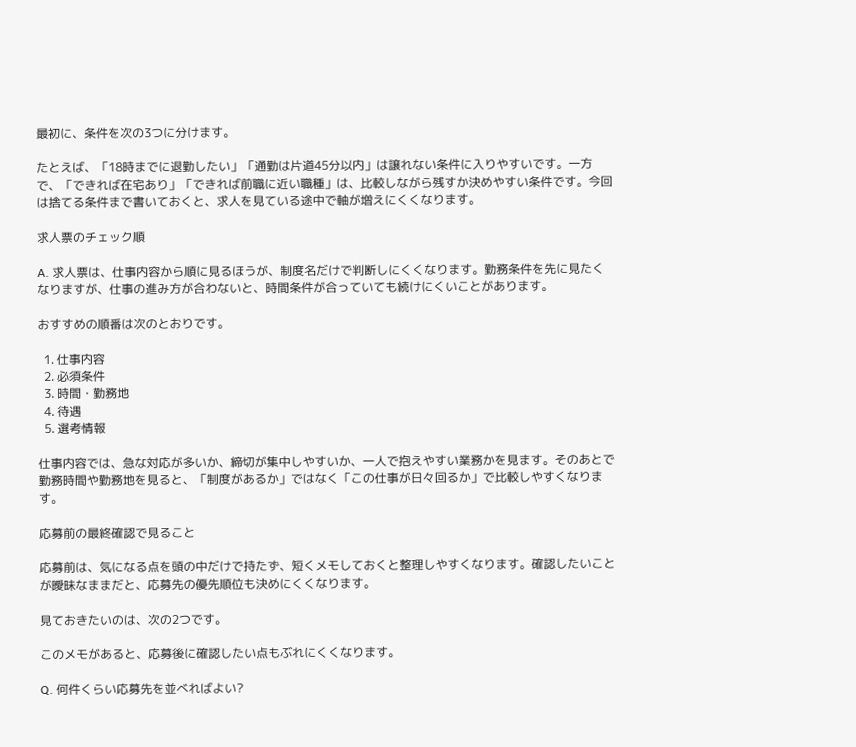最初に、条件を次の3つに分けます。

たとえば、「18時までに退勤したい」「通勤は片道45分以内」は譲れない条件に入りやすいです。一方で、「できれば在宅あり」「できれば前職に近い職種」は、比較しながら残すか決めやすい条件です。今回は捨てる条件まで書いておくと、求人を見ている途中で軸が増えにくくなります。

求人票のチェック順

A. 求人票は、仕事内容から順に見るほうが、制度名だけで判断しにくくなります。勤務条件を先に見たくなりますが、仕事の進み方が合わないと、時間条件が合っていても続けにくいことがあります。

おすすめの順番は次のとおりです。

  1. 仕事内容
  2. 必須条件
  3. 時間・勤務地
  4. 待遇
  5. 選考情報

仕事内容では、急な対応が多いか、締切が集中しやすいか、一人で抱えやすい業務かを見ます。そのあとで勤務時間や勤務地を見ると、「制度があるか」ではなく「この仕事が日々回るか」で比較しやすくなります。

応募前の最終確認で見ること

応募前は、気になる点を頭の中だけで持たず、短くメモしておくと整理しやすくなります。確認したいことが曖昧なままだと、応募先の優先順位も決めにくくなります。

見ておきたいのは、次の2つです。

このメモがあると、応募後に確認したい点もぶれにくくなります。

Q. 何件くらい応募先を並べればよい?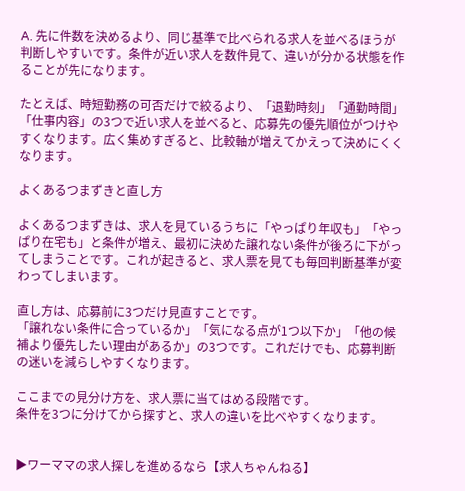A. 先に件数を決めるより、同じ基準で比べられる求人を並べるほうが判断しやすいです。条件が近い求人を数件見て、違いが分かる状態を作ることが先になります。

たとえば、時短勤務の可否だけで絞るより、「退勤時刻」「通勤時間」「仕事内容」の3つで近い求人を並べると、応募先の優先順位がつけやすくなります。広く集めすぎると、比較軸が増えてかえって決めにくくなります。

よくあるつまずきと直し方

よくあるつまずきは、求人を見ているうちに「やっぱり年収も」「やっぱり在宅も」と条件が増え、最初に決めた譲れない条件が後ろに下がってしまうことです。これが起きると、求人票を見ても毎回判断基準が変わってしまいます。

直し方は、応募前に3つだけ見直すことです。
「譲れない条件に合っているか」「気になる点が1つ以下か」「他の候補より優先したい理由があるか」の3つです。これだけでも、応募判断の迷いを減らしやすくなります。

ここまでの見分け方を、求人票に当てはめる段階です。
条件を3つに分けてから探すと、求人の違いを比べやすくなります。


▶ワーママの求人探しを進めるなら【求人ちゃんねる】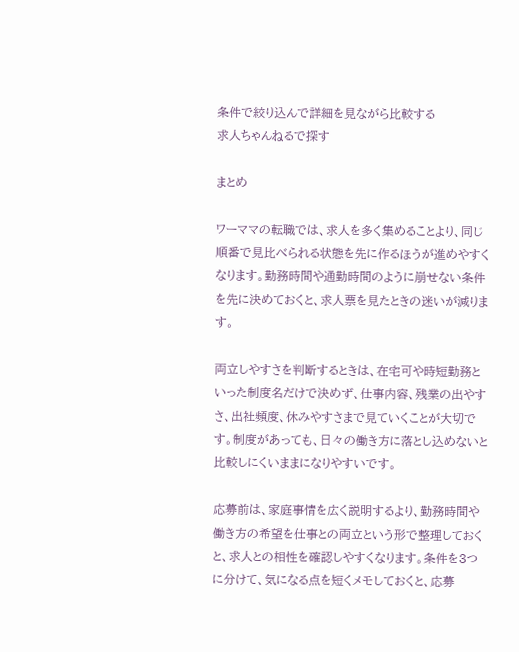条件で絞り込んで詳細を見ながら比較する
求人ちゃんねるで探す

まとめ

ワーママの転職では、求人を多く集めることより、同じ順番で見比べられる状態を先に作るほうが進めやすくなります。勤務時間や通勤時間のように崩せない条件を先に決めておくと、求人票を見たときの迷いが減ります。

両立しやすさを判断するときは、在宅可や時短勤務といった制度名だけで決めず、仕事内容、残業の出やすさ、出社頻度、休みやすさまで見ていくことが大切です。制度があっても、日々の働き方に落とし込めないと比較しにくいままになりやすいです。

応募前は、家庭事情を広く説明するより、勤務時間や働き方の希望を仕事との両立という形で整理しておくと、求人との相性を確認しやすくなります。条件を3つに分けて、気になる点を短くメモしておくと、応募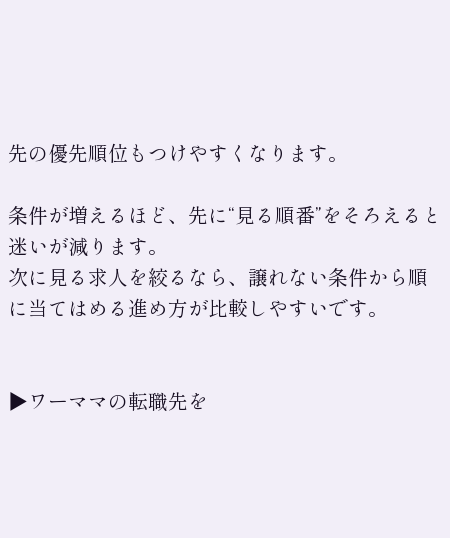先の優先順位もつけやすくなります。

条件が増えるほど、先に“見る順番”をそろえると迷いが減ります。
次に見る求人を絞るなら、譲れない条件から順に当てはめる進め方が比較しやすいです。


▶ワーママの転職先を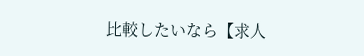比較したいなら【求人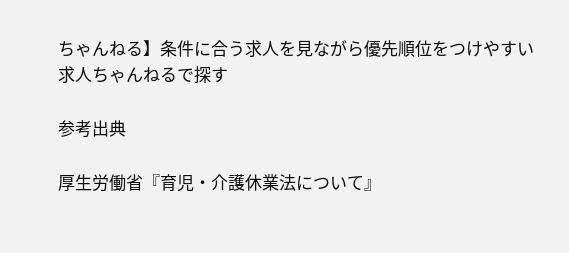ちゃんねる】条件に合う求人を見ながら優先順位をつけやすい
求人ちゃんねるで探す

参考出典

厚生労働省『育児・介護休業法について』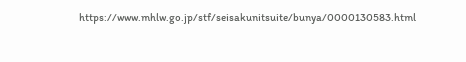https://www.mhlw.go.jp/stf/seisakunitsuite/bunya/0000130583.html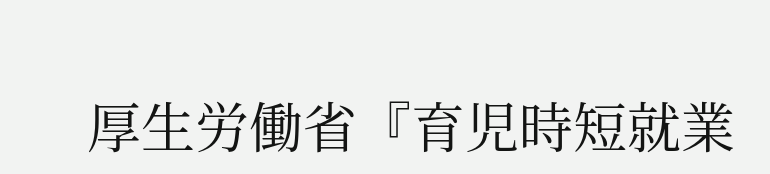厚生労働省『育児時短就業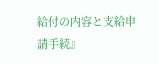給付の内容と支給申請手続』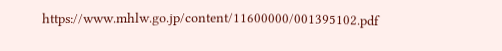https://www.mhlw.go.jp/content/11600000/001395102.pdf